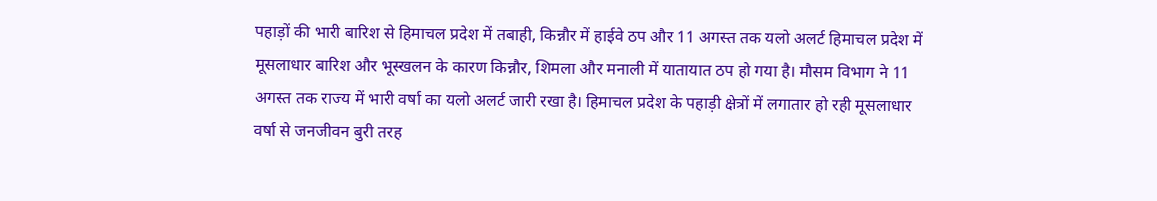पहाड़ों की भारी बारिश से हिमाचल प्रदेश में तबाही, किन्नौर में हाईवे ठप और 11 अगस्त तक यलो अलर्ट हिमाचल प्रदेश में मूसलाधार बारिश और भूस्खलन के कारण किन्नौर, शिमला और मनाली में यातायात ठप हो गया है। मौसम विभाग ने 11 अगस्त तक राज्य में भारी वर्षा का यलो अलर्ट जारी रखा है। हिमाचल प्रदेश के पहाड़ी क्षेत्रों में लगातार हो रही मूसलाधार वर्षा से जनजीवन बुरी तरह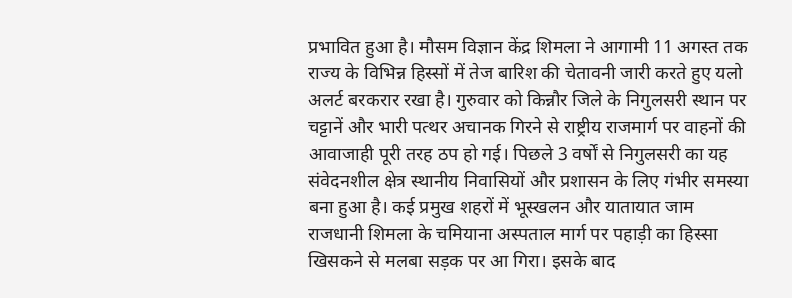प्रभावित हुआ है। मौसम विज्ञान केंद्र शिमला ने आगामी 11 अगस्त तक राज्य के विभिन्न हिस्सों में तेज बारिश की चेतावनी जारी करते हुए यलो अलर्ट बरकरार रखा है। गुरुवार को किन्नौर जिले के निगुलसरी स्थान पर चट्टानें और भारी पत्थर अचानक गिरने से राष्ट्रीय राजमार्ग पर वाहनों की आवाजाही पूरी तरह ठप हो गई। पिछले 3 वर्षों से निगुलसरी का यह संवेदनशील क्षेत्र स्थानीय निवासियों और प्रशासन के लिए गंभीर समस्या बना हुआ है। कई प्रमुख शहरों में भूस्खलन और यातायात जाम राजधानी शिमला के चमियाना अस्पताल मार्ग पर पहाड़ी का हिस्सा खिसकने से मलबा सड़क पर आ गिरा। इसके बाद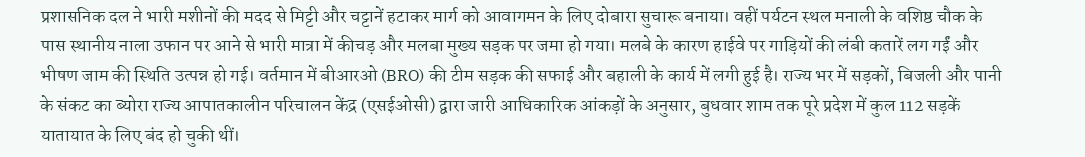प्रशासनिक दल ने भारी मशीनों की मदद से मिट्टी और चट्टानें हटाकर मार्ग को आवागमन के लिए दोबारा सुचारू बनाया। वहीं पर्यटन स्थल मनाली के वशिष्ठ चौक के पास स्थानीय नाला उफान पर आने से भारी मात्रा में कीचड़ और मलबा मुख्य सड़क पर जमा हो गया। मलबे के कारण हाईवे पर गाड़ियों की लंबी कतारें लग गईं और भीषण जाम की स्थिति उत्पन्न हो गई। वर्तमान में बीआरओ (BRO) की टीम सड़क की सफाई और बहाली के कार्य में लगी हुई है। राज्य भर में सड़कों, बिजली और पानी के संकट का ब्योरा राज्य आपातकालीन परिचालन केंद्र (एसईओसी) द्वारा जारी आधिकारिक आंकड़ों के अनुसार, बुधवार शाम तक पूरे प्रदेश में कुल 112 सड़कें यातायात के लिए बंद हो चुकी थीं।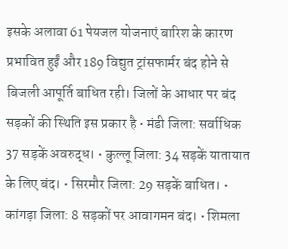इसके अलावा 61 पेयजल योजनाएं बारिश के कारण प्रभावित हुईं और 189 विद्युत ट्रांसफार्मर बंद होने से बिजली आपूर्ति बाधित रही। जिलों के आधार पर बंद सड़कों की स्थिति इस प्रकार है • मंडी जिला: सर्वाधिक 37 सड़कें अवरुद्ध। • कुल्लू जिला: 34 सड़कें यातायात के लिए बंद। • सिरमौर जिला: 29 सड़कें बाधित। • कांगड़ा जिला: 8 सड़कों पर आवागमन बंद। • शिमला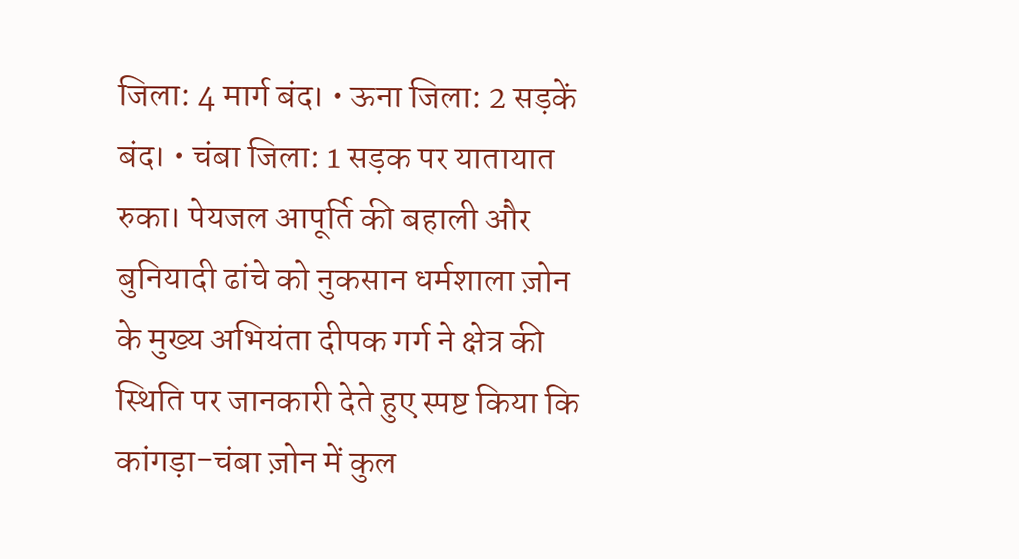जिला: 4 मार्ग बंद। • ऊना जिला: 2 सड़कें बंद। • चंबा जिला: 1 सड़क पर यातायात रुका। पेयजल आपूर्ति की बहाली और बुनियादी ढांचे को नुकसान धर्मशाला ज़ोन के मुख्य अभियंता दीपक गर्ग ने क्षेत्र की स्थिति पर जानकारी देते हुए स्पष्ट किया कि कांगड़ा-चंबा ज़ोन में कुल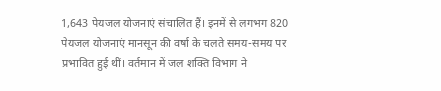1,643 पेयजल योजनाएं संचालित हैं। इनमें से लगभग 820 पेयजल योजनाएं मानसून की वर्षा के चलते समय-समय पर प्रभावित हुई थीं। वर्तमान में जल शक्ति विभाग ने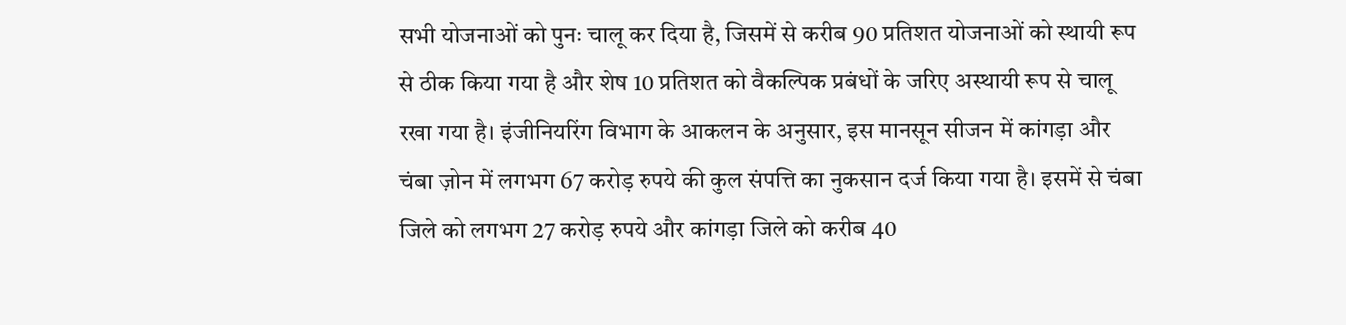सभी योजनाओं को पुनः चालू कर दिया है, जिसमें से करीब 90 प्रतिशत योजनाओं को स्थायी रूप से ठीक किया गया है और शेष 10 प्रतिशत को वैकल्पिक प्रबंधों के जरिए अस्थायी रूप से चालू रखा गया है। इंजीनियरिंग विभाग के आकलन के अनुसार, इस मानसून सीजन में कांगड़ा और चंबा ज़ोन में लगभग 67 करोड़ रुपये की कुल संपत्ति का नुकसान दर्ज किया गया है। इसमें से चंबा जिले को लगभग 27 करोड़ रुपये और कांगड़ा जिले को करीब 40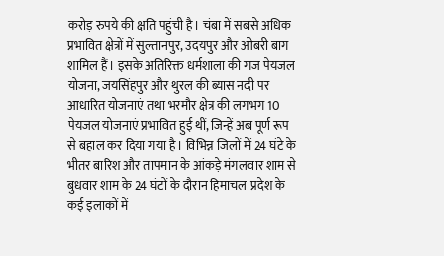करोड़ रुपये की क्षति पहुंची है। चंबा में सबसे अधिक प्रभावित क्षेत्रों में सुल्तानपुर, उदयपुर और ओबरी बाग शामिल हैं। इसके अतिरिक्त धर्मशाला की गज पेयजल योजना, जयसिंहपुर और थुरल की ब्यास नदी पर आधारित योजनाएं तथा भरमौर क्षेत्र की लगभग 10 पेयजल योजनाएं प्रभावित हुई थीं, जिन्हें अब पूर्ण रूप से बहाल कर दिया गया है। विभिन्न जिलों में 24 घंटे के भीतर बारिश और तापमान के आंकड़े मंगलवार शाम से बुधवार शाम के 24 घंटों के दौरान हिमाचल प्रदेश के कई इलाकों में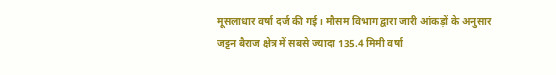मूसलाधार वर्षा दर्ज की गई। मौसम विभाग द्वारा जारी आंकड़ों के अनुसार जट्टन बैराज क्षेत्र में सबसे ज्यादा 135.4 मिमी वर्षा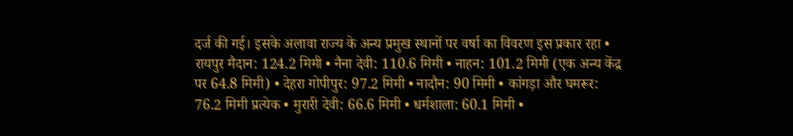दर्ज की गई। इसके अलावा राज्य के अन्य प्रमुख स्थानों पर वर्षा का विवरण इस प्रकार रहा • रायपुर मैदान: 124.2 मिमी • नैना देवी: 110.6 मिमी • नाहन: 101.2 मिमी (एक अन्य केंद्र पर 64.8 मिमी) • देहरा गोपीपुर: 97.2 मिमी • नादौन: 90 मिमी • कांगड़ा और घमरूर: 76.2 मिमी प्रत्येक • मुरारी देवी: 66.6 मिमी • धर्मशाला: 60.1 मिमी •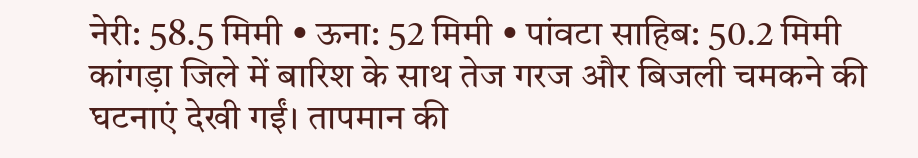नेरी: 58.5 मिमी • ऊना: 52 मिमी • पांवटा साहिब: 50.2 मिमी कांगड़ा जिले में बारिश के साथ तेज गरज और बिजली चमकने की घटनाएं देखी गईं। तापमान की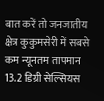बात करें तो जनजातीय क्षेत्र कुकुमसेरी में सबसे कम न्यूनतम तापमान 13.2 डिग्री सेल्सियस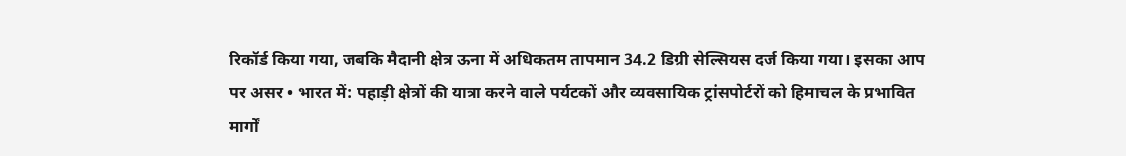रिकॉर्ड किया गया, जबकि मैदानी क्षेत्र ऊना में अधिकतम तापमान 34.2 डिग्री सेल्सियस दर्ज किया गया। इसका आप पर असर • भारत में: पहाड़ी क्षेत्रों की यात्रा करने वाले पर्यटकों और व्यवसायिक ट्रांसपोर्टरों को हिमाचल के प्रभावित मार्गों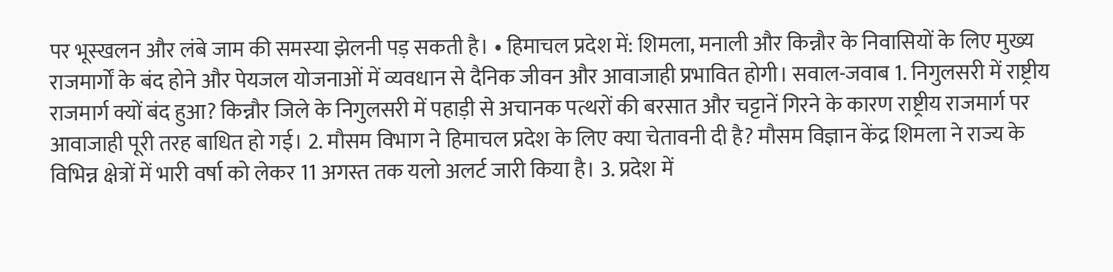पर भूस्खलन और लंबे जाम की समस्या झेलनी पड़ सकती है। • हिमाचल प्रदेश में: शिमला, मनाली और किन्नौर के निवासियों के लिए मुख्य राजमार्गों के बंद होने और पेयजल योजनाओं में व्यवधान से दैनिक जीवन और आवाजाही प्रभावित होगी। सवाल-जवाब 1. निगुलसरी में राष्ट्रीय राजमार्ग क्यों बंद हुआ? किन्नौर जिले के निगुलसरी में पहाड़ी से अचानक पत्थरों की बरसात और चट्टानें गिरने के कारण राष्ट्रीय राजमार्ग पर आवाजाही पूरी तरह बाधित हो गई। 2. मौसम विभाग ने हिमाचल प्रदेश के लिए क्या चेतावनी दी है? मौसम विज्ञान केंद्र शिमला ने राज्य के विभिन्न क्षेत्रों में भारी वर्षा को लेकर 11 अगस्त तक यलो अलर्ट जारी किया है। 3. प्रदेश में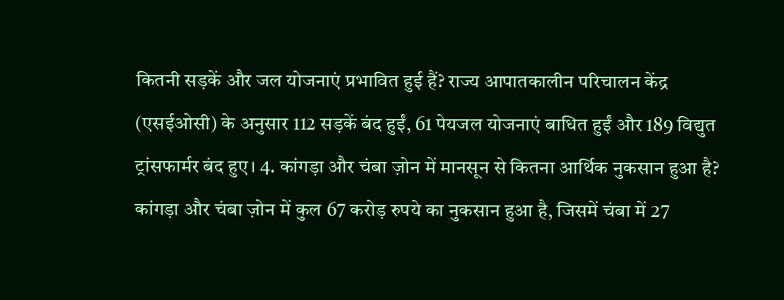कितनी सड़कें और जल योजनाएं प्रभावित हुई हैं? राज्य आपातकालीन परिचालन केंद्र (एसईओसी) के अनुसार 112 सड़कें बंद हुईं, 61 पेयजल योजनाएं बाधित हुईं और 189 विद्युत ट्रांसफार्मर बंद हुए। 4. कांगड़ा और चंबा ज़ोन में मानसून से कितना आर्थिक नुकसान हुआ है? कांगड़ा और चंबा ज़ोन में कुल 67 करोड़ रुपये का नुकसान हुआ है, जिसमें चंबा में 27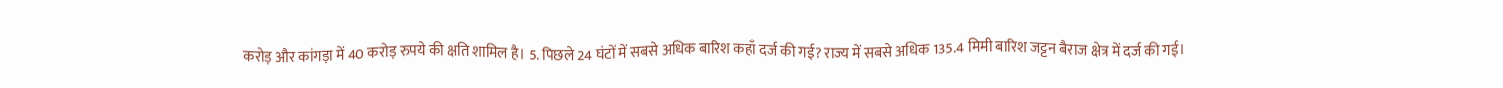करोड़ और कांगड़ा में 40 करोड़ रुपये की क्षति शामिल है। 5. पिछले 24 घंटों में सबसे अधिक बारिश कहाँ दर्ज की गई? राज्य में सबसे अधिक 135.4 मिमी बारिश जट्टन बैराज क्षेत्र में दर्ज की गई।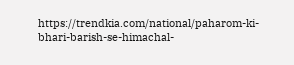https://trendkia.com/national/paharom-ki-bhari-barish-se-himachal-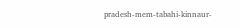pradesh-mem-tabahi-kinnaur-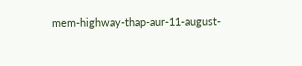mem-highway-thap-aur-11-august-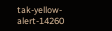tak-yellow-alert-14260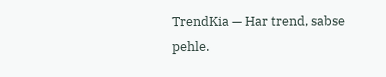TrendKia — Har trend, sabse pehle.